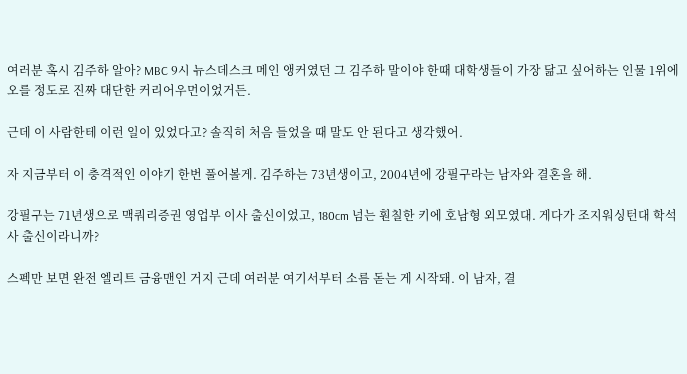여러분 혹시 김주하 알아? MBC 9시 뉴스데스크 메인 앵커였던 그 김주하 말이야 한때 대학생들이 가장 닮고 싶어하는 인물 1위에 오를 정도로 진짜 대단한 커리어우먼이었거든.

근데 이 사람한테 이런 일이 있었다고? 솔직히 처음 들었을 때 말도 안 된다고 생각했어.

자 지금부터 이 충격적인 이야기 한번 풀어볼게. 김주하는 73년생이고, 2004년에 강필구라는 남자와 결혼을 해.

강필구는 71년생으로 맥쿼리증권 영업부 이사 출신이었고, 180cm 넘는 훤칠한 키에 호남형 외모였대. 게다가 조지워싱턴대 학석사 출신이라니까?

스펙만 보면 완전 엘리트 금융맨인 거지 근데 여러분 여기서부터 소름 돋는 게 시작돼. 이 남자, 결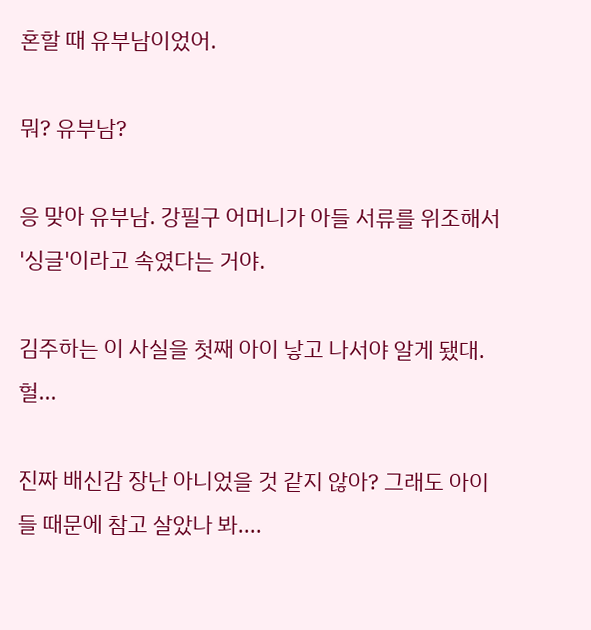혼할 때 유부남이었어.

뭐? 유부남?

응 맞아 유부남. 강필구 어머니가 아들 서류를 위조해서 '싱글'이라고 속였다는 거야.

김주하는 이 사실을 첫째 아이 낳고 나서야 알게 됐대. 헐...

진짜 배신감 장난 아니었을 것 같지 않아? 그래도 아이들 때문에 참고 살았나 봐....